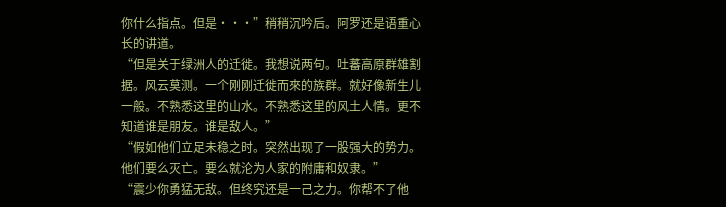你什么指点。但是···”稍稍沉吟后。阿罗还是语重心长的讲道。
“但是关于绿洲人的迁徙。我想说两句。吐蕃高原群雄割据。风云莫测。一个刚刚迁徙而來的族群。就好像新生儿一般。不熟悉这里的山水。不熟悉这里的风土人情。更不知道谁是朋友。谁是敌人。”
“假如他们立足未稳之时。突然出现了一股强大的势力。他们要么灭亡。要么就沦为人家的附庸和奴隶。”
“震少你勇猛无敌。但终究还是一己之力。你帮不了他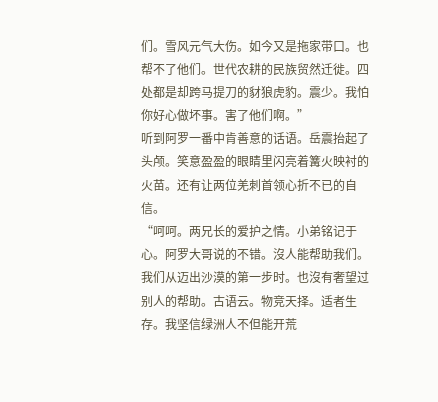们。雪风元气大伤。如今又是拖家带口。也帮不了他们。世代农耕的民族贸然迁徙。四处都是却跨马提刀的豺狼虎豹。震少。我怕你好心做坏事。害了他们啊。”
听到阿罗一番中肯善意的话语。岳震抬起了头颅。笑意盈盈的眼睛里闪亮着篝火映衬的火苗。还有让两位羌刺首领心折不已的自信。
“呵呵。两兄长的爱护之情。小弟铭记于心。阿罗大哥说的不错。沒人能帮助我们。我们从迈出沙漠的第一步时。也沒有奢望过别人的帮助。古语云。物竞天择。适者生存。我坚信绿洲人不但能开荒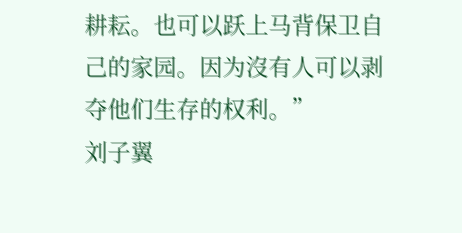耕耘。也可以跃上马背保卫自己的家园。因为沒有人可以剥夺他们生存的权利。”
刘子翼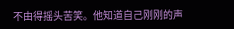不由得摇头苦笑。他知道自己刚刚的声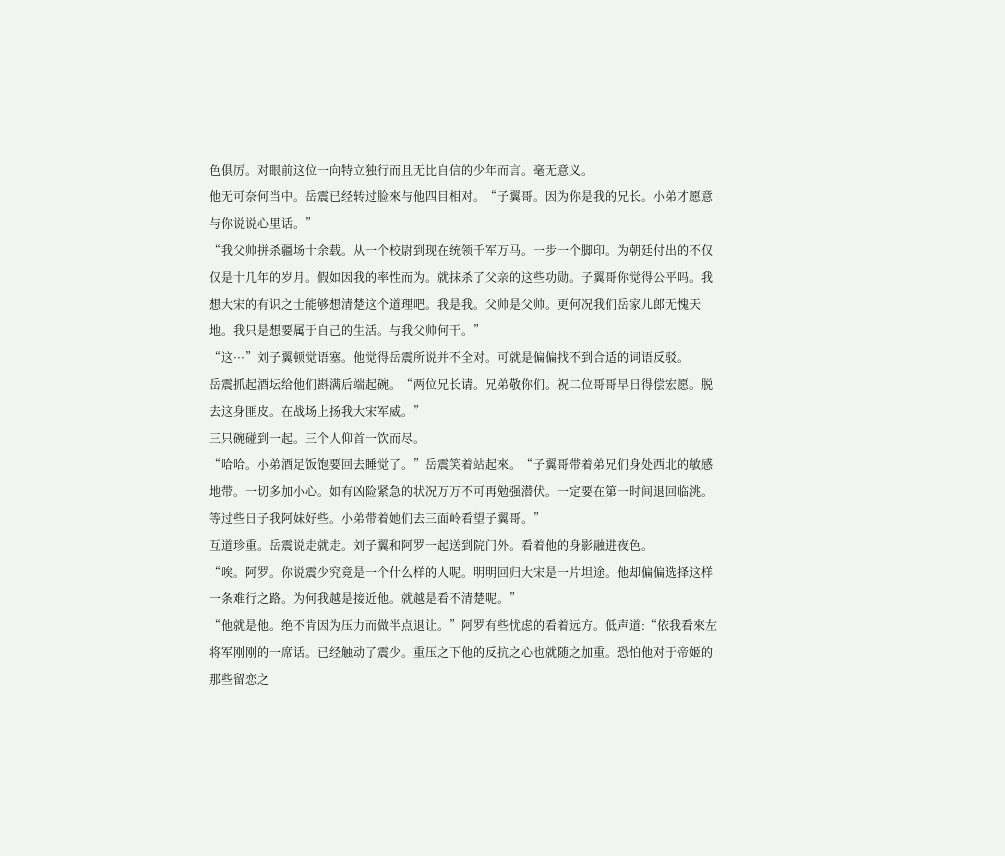色俱厉。对眼前这位一向特立独行而且无比自信的少年而言。毫无意义。
他无可奈何当中。岳震已经转过脸來与他四目相对。“子翼哥。因为你是我的兄长。小弟才愿意与你说说心里话。”
“我父帅拼杀疆场十余载。从一个校尉到现在统领千军万马。一步一个脚印。为朝廷付出的不仅仅是十几年的岁月。假如因我的率性而为。就抹杀了父亲的这些功勋。子翼哥你觉得公平吗。我想大宋的有识之士能够想清楚这个道理吧。我是我。父帅是父帅。更何况我们岳家儿郎无愧天地。我只是想要属于自己的生活。与我父帅何干。”
“这···”刘子翼顿觉语塞。他觉得岳震所说并不全对。可就是偏偏找不到合适的词语反驳。
岳震抓起酒坛给他们斟满后端起碗。“两位兄长请。兄弟敬你们。祝二位哥哥早日得偿宏愿。脱去这身匪皮。在战场上扬我大宋军威。”
三只碗碰到一起。三个人仰首一饮而尽。
“哈哈。小弟酒足饭饱要回去睡觉了。”岳震笑着站起來。“子翼哥带着弟兄们身处西北的敏感地带。一切多加小心。如有凶险紧急的状况万万不可再勉强潜伏。一定要在第一时间退回临洮。等过些日子我阿妹好些。小弟带着她们去三面岭看望子翼哥。”
互道珍重。岳震说走就走。刘子翼和阿罗一起送到院门外。看着他的身影融进夜色。
“唉。阿罗。你说震少究竟是一个什么样的人呢。明明回归大宋是一片坦途。他却偏偏选择这样一条难行之路。为何我越是接近他。就越是看不清楚呢。”
“他就是他。绝不肯因为压力而做半点退让。”阿罗有些忧虑的看着远方。低声道:“依我看來左将军刚刚的一席话。已经触动了震少。重压之下他的反抗之心也就随之加重。恐怕他对于帝姬的那些留恋之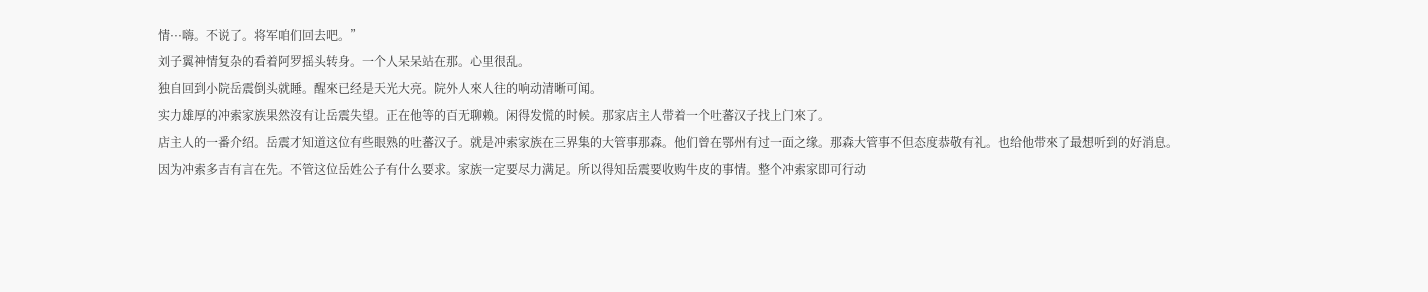情···嗨。不说了。将军咱们回去吧。”
刘子翼神情复杂的看着阿罗摇头转身。一个人呆呆站在那。心里很乱。
独自回到小院岳震倒头就睡。醒來已经是天光大亮。院外人來人往的响动清晰可闻。
实力雄厚的冲索家族果然沒有让岳震失望。正在他等的百无聊赖。闲得发慌的时候。那家店主人带着一个吐蕃汉子找上门來了。
店主人的一番介绍。岳震才知道这位有些眼熟的吐蕃汉子。就是冲索家族在三界集的大管事那森。他们曾在鄂州有过一面之缘。那森大管事不但态度恭敬有礼。也给他带來了最想听到的好消息。
因为冲索多吉有言在先。不管这位岳姓公子有什么要求。家族一定要尽力满足。所以得知岳震要收购牛皮的事情。整个冲索家即可行动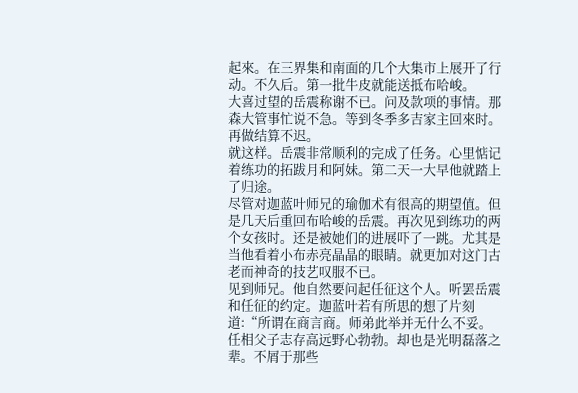起來。在三界集和南面的几个大集市上展开了行动。不久后。第一批牛皮就能送抵布哈峻。
大喜过望的岳震称谢不已。问及款项的事情。那森大管事忙说不急。等到冬季多吉家主回來时。再做结算不迟。
就这样。岳震非常顺利的完成了任务。心里惦记着练功的拓跋月和阿妹。第二天一大早他就踏上了归途。
尽管对迦蓝叶师兄的瑜伽术有很高的期望值。但是几天后重回布哈峻的岳震。再次见到练功的两个女孩时。还是被她们的进展吓了一跳。尤其是当他看着小布赤亮晶晶的眼睛。就更加对这门古老而神奇的技艺叹服不已。
见到师兄。他自然要问起任征这个人。听罢岳震和任征的约定。迦蓝叶若有所思的想了片刻道:“所谓在商言商。师弟此举并无什么不妥。任相父子志存高远野心勃勃。却也是光明磊落之辈。不屑于那些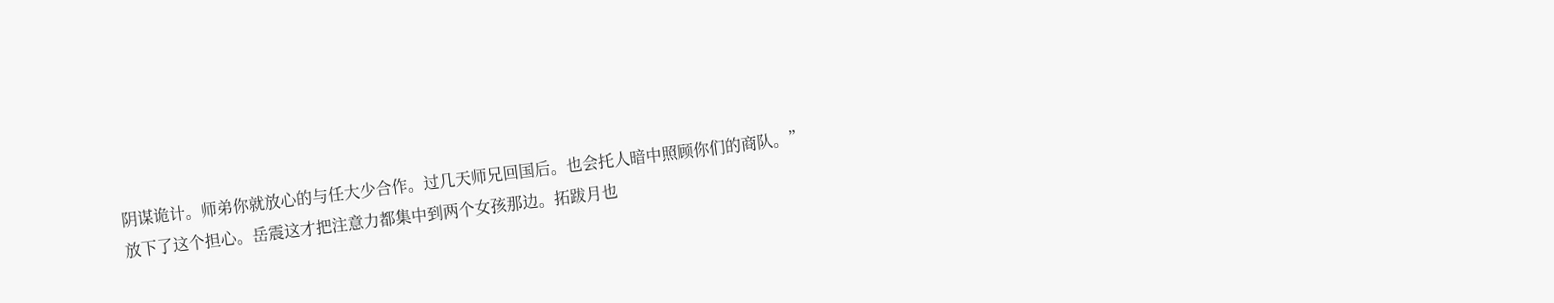阴谋诡计。师弟你就放心的与任大少合作。过几天师兄回国后。也会托人暗中照顾你们的商队。”
放下了这个担心。岳震这才把注意力都集中到两个女孩那边。拓跋月也